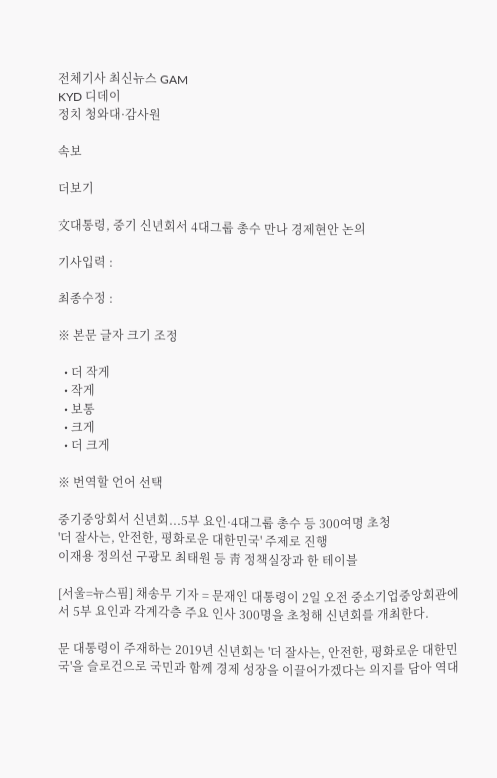전체기사 최신뉴스 GAM
KYD 디데이
정치 청와대·감사원

속보

더보기

文대통령, 중기 신년회서 4대그룹 총수 만나 경제현안 논의

기사입력 :

최종수정 :

※ 본문 글자 크기 조정

  • 더 작게
  • 작게
  • 보통
  • 크게
  • 더 크게

※ 번역할 언어 선택

중기중앙회서 신년회...5부 요인·4대그룹 총수 등 300여명 초청
'더 잘사는, 안전한, 평화로운 대한민국' 주제로 진행
이재용 정의선 구광모 최태원 등 靑 정책실장과 한 테이블

[서울=뉴스핌] 채송무 기자 = 문재인 대통령이 2일 오전 중소기업중앙회관에서 5부 요인과 각계각층 주요 인사 300명을 초청해 신년회를 개최한다.

문 대통령이 주재하는 2019년 신년회는 '더 잘사는, 안전한, 평화로운 대한민국'을 슬로건으로 국민과 함께 경제 성장을 이끌어가겠다는 의지를 담아 역대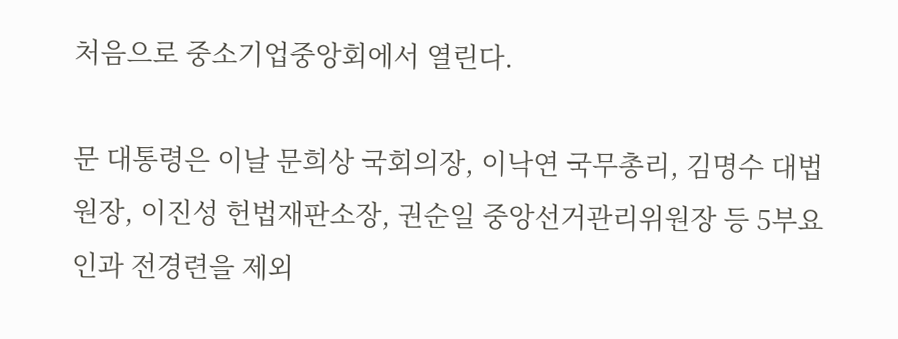처음으로 중소기업중앙회에서 열린다.

문 대통령은 이날 문희상 국회의장, 이낙연 국무총리, 김명수 대법원장, 이진성 헌법재판소장, 권순일 중앙선거관리위원장 등 5부요인과 전경련을 제외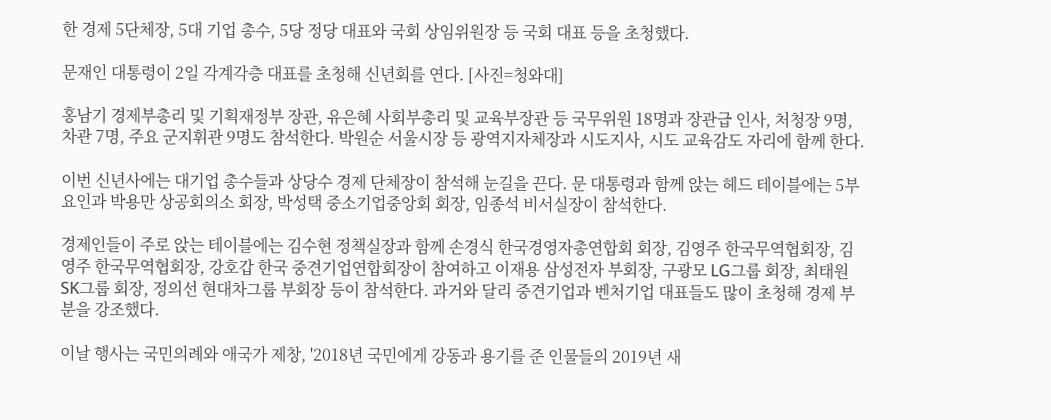한 경제 5단체장, 5대 기업 총수, 5당 정당 대표와 국회 상임위원장 등 국회 대표 등을 초청했다.

문재인 대통령이 2일 각계각층 대표를 초청해 신년회를 연다. [사진=청와대]

홍남기 경제부총리 및 기획재정부 장관, 유은혜 사회부총리 및 교육부장관 등 국무위원 18명과 장관급 인사, 처청장 9명, 차관 7명, 주요 군지휘관 9명도 참석한다. 박원순 서울시장 등 광역지자체장과 시도지사, 시도 교육감도 자리에 함께 한다.

이번 신년사에는 대기업 총수들과 상당수 경제 단체장이 참석해 눈길을 끈다. 문 대통령과 함께 앉는 헤드 테이블에는 5부요인과 박용만 상공회의소 회장, 박성택 중소기업중앙회 회장, 임종석 비서실장이 참석한다.

경제인들이 주로 앉는 테이블에는 김수현 정책실장과 함께 손경식 한국경영자총연합회 회장, 김영주 한국무역협회장, 김영주 한국무역협회장, 강호갑 한국 중견기업연합회장이 참여하고 이재용 삼성전자 부회장, 구광모 LG그룹 회장, 최태원 SK그룹 회장, 정의선 현대차그룹 부회장 등이 참석한다. 과거와 달리 중견기업과 벤처기업 대표들도 많이 초청해 경제 부분을 강조했다.

이날 행사는 국민의례와 애국가 제창, '2018년 국민에게 강동과 용기를 준 인물들의 2019년 새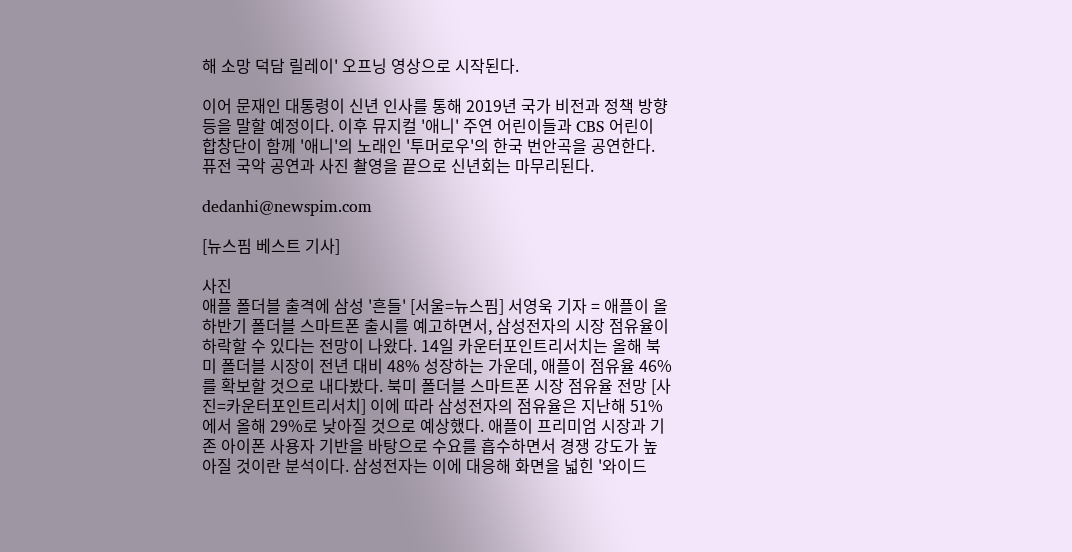해 소망 덕담 릴레이' 오프닝 영상으로 시작된다.

이어 문재인 대통령이 신년 인사를 통해 2019년 국가 비전과 정책 방향 등을 말할 예정이다. 이후 뮤지컬 '애니' 주연 어린이들과 CBS 어린이 합창단이 함께 '애니'의 노래인 '투머로우'의 한국 번안곡을 공연한다. 퓨전 국악 공연과 사진 촬영을 끝으로 신년회는 마무리된다.

dedanhi@newspim.com

[뉴스핌 베스트 기사]

사진
애플 폴더블 출격에 삼성 '흔들' [서울=뉴스핌] 서영욱 기자 = 애플이 올 하반기 폴더블 스마트폰 출시를 예고하면서, 삼성전자의 시장 점유율이 하락할 수 있다는 전망이 나왔다. 14일 카운터포인트리서치는 올해 북미 폴더블 시장이 전년 대비 48% 성장하는 가운데, 애플이 점유율 46%를 확보할 것으로 내다봤다. 북미 폴더블 스마트폰 시장 점유율 전망 [사진=카운터포인트리서치] 이에 따라 삼성전자의 점유율은 지난해 51%에서 올해 29%로 낮아질 것으로 예상했다. 애플이 프리미엄 시장과 기존 아이폰 사용자 기반을 바탕으로 수요를 흡수하면서 경쟁 강도가 높아질 것이란 분석이다. 삼성전자는 이에 대응해 화면을 넓힌 '와이드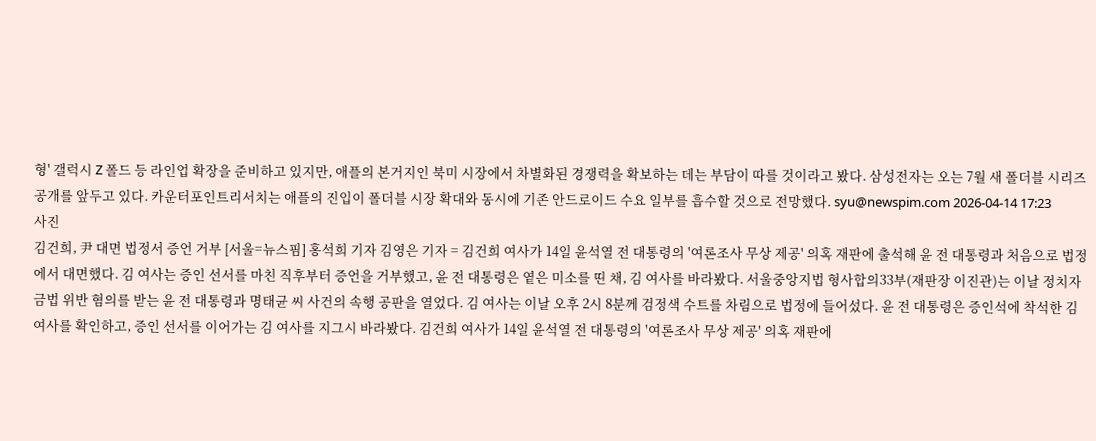형' 갤럭시 Z 폴드 등 라인업 확장을 준비하고 있지만, 애플의 본거지인 북미 시장에서 차별화된 경쟁력을 확보하는 데는 부담이 따를 것이라고 봤다. 삼성전자는 오는 7월 새 폴더블 시리즈 공개를 앞두고 있다. 카운터포인트리서치는 애플의 진입이 폴더블 시장 확대와 동시에 기존 안드로이드 수요 일부를 흡수할 것으로 전망했다. syu@newspim.com 2026-04-14 17:23
사진
김건희, 尹 대면 법정서 증언 거부 [서울=뉴스핌] 홍석희 기자 김영은 기자 = 김건희 여사가 14일 윤석열 전 대통령의 '여론조사 무상 제공' 의혹 재판에 출석해 윤 전 대통령과 처음으로 법정에서 대면했다. 김 여사는 증인 선서를 마친 직후부터 증언을 거부했고, 윤 전 대통령은 옅은 미소를 띤 채, 김 여사를 바라봤다. 서울중앙지법 형사합의33부(재판장 이진관)는 이날 정치자금법 위반 혐의를 받는 윤 전 대통령과 명태균 씨 사건의 속행 공판을 열었다. 김 여사는 이날 오후 2시 8분께 검정색 수트를 차림으로 법정에 들어섰다. 윤 전 대통령은 증인석에 착석한 김 여사를 확인하고, 증인 선서를 이어가는 김 여사를 지그시 바라봤다. 김건희 여사가 14일 윤석열 전 대통령의 '여론조사 무상 제공' 의혹 재판에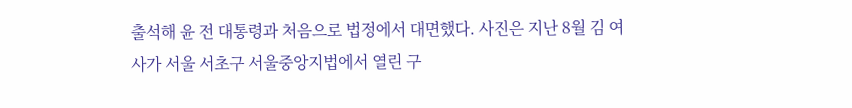출석해 윤 전 대통령과 처음으로 법정에서 대면했다. 사진은 지난 8월 김 여사가 서울 서초구 서울중앙지법에서 열린 구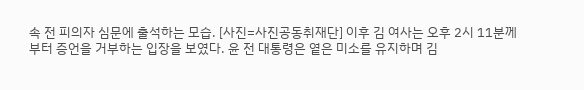속 전 피의자 심문에 출석하는 모습. [사진=사진공동취재단] 이후 김 여사는 오후 2시 11분께부터 증언을 거부하는 입장을 보였다. 윤 전 대통령은 옅은 미소를 유지하며 김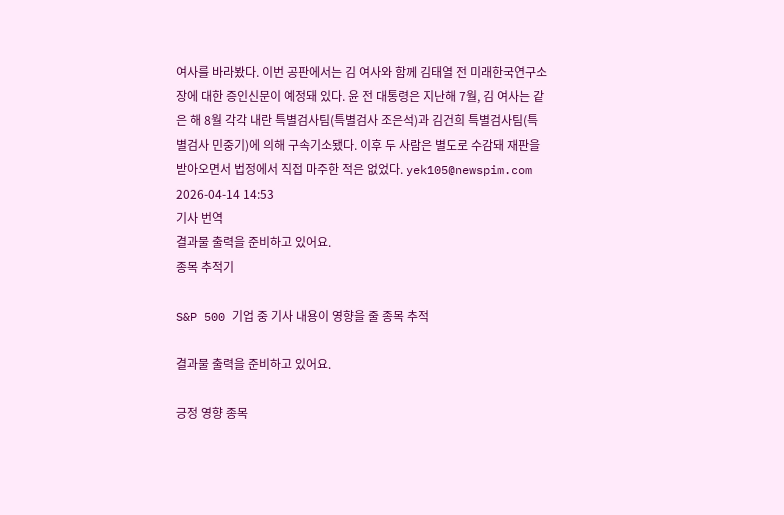여사를 바라봤다. 이번 공판에서는 김 여사와 함께 김태열 전 미래한국연구소장에 대한 증인신문이 예정돼 있다. 윤 전 대통령은 지난해 7월, 김 여사는 같은 해 8월 각각 내란 특별검사팀(특별검사 조은석)과 김건희 특별검사팀(특별검사 민중기)에 의해 구속기소됐다. 이후 두 사람은 별도로 수감돼 재판을 받아오면서 법정에서 직접 마주한 적은 없었다. yek105@newspim.com   2026-04-14 14:53
기사 번역
결과물 출력을 준비하고 있어요.
종목 추적기

S&P 500 기업 중 기사 내용이 영향을 줄 종목 추적

결과물 출력을 준비하고 있어요.

긍정 영향 종목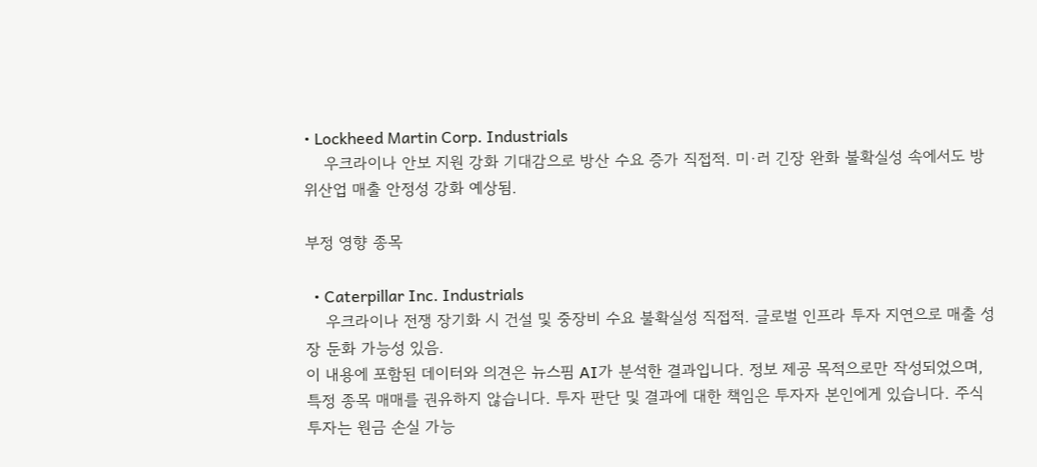• Lockheed Martin Corp. Industrials
    우크라이나 안보 지원 강화 기대감으로 방산 수요 증가 직접적. 미·러 긴장 완화 불확실성 속에서도 방위산업 매출 안정성 강화 예상됨.

부정 영향 종목

  • Caterpillar Inc. Industrials
    우크라이나 전쟁 장기화 시 건설 및 중장비 수요 불확실성 직접적. 글로벌 인프라 투자 지연으로 매출 성장 둔화 가능성 있음.
이 내용에 포함된 데이터와 의견은 뉴스핌 AI가 분석한 결과입니다. 정보 제공 목적으로만 작성되었으며, 특정 종목 매매를 권유하지 않습니다. 투자 판단 및 결과에 대한 책임은 투자자 본인에게 있습니다. 주식 투자는 원금 손실 가능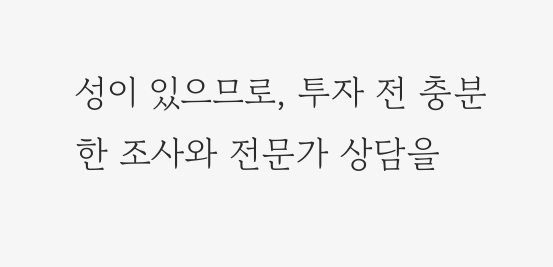성이 있으므로, 투자 전 충분한 조사와 전문가 상담을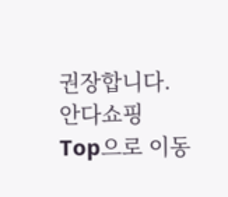권장합니다.
안다쇼핑
Top으로 이동